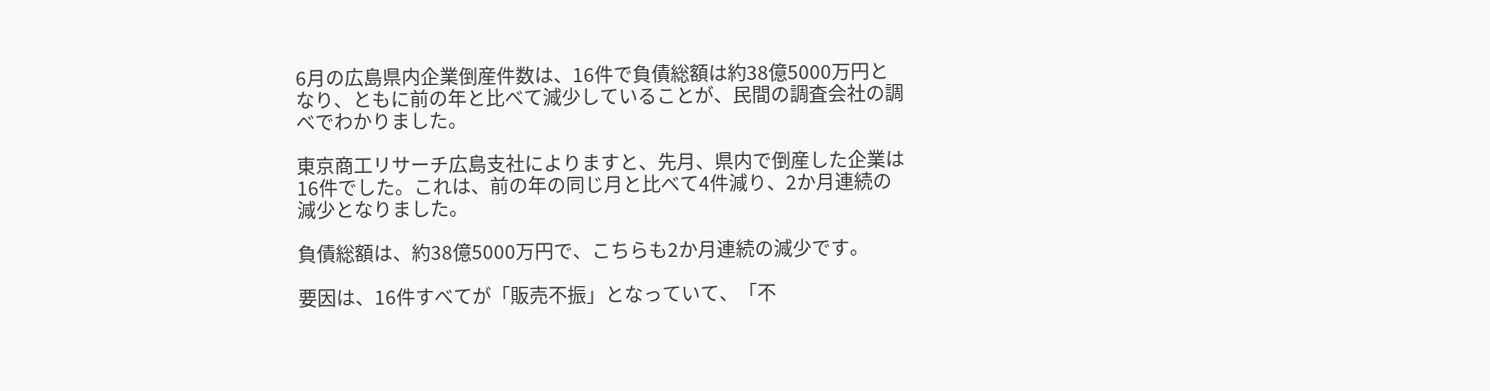6月の広島県内企業倒産件数は、16件で負債総額は約38億5000万円となり、ともに前の年と比べて減少していることが、民間の調査会社の調べでわかりました。

東京商工リサーチ広島支社によりますと、先月、県内で倒産した企業は16件でした。これは、前の年の同じ月と比べて4件減り、2か月連続の減少となりました。

負債総額は、約38億5000万円で、こちらも2か月連続の減少です。

要因は、16件すべてが「販売不振」となっていて、「不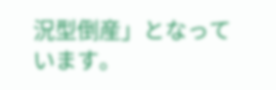況型倒産」となっています。